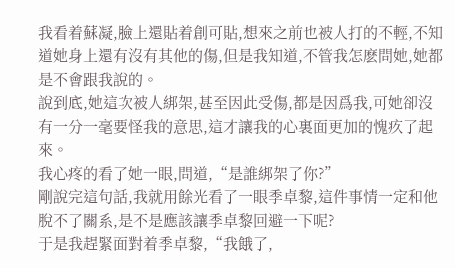我看着蘇凝,臉上還貼着創可貼,想來之前也被人打的不輕,不知道她身上還有沒有其他的傷,但是我知道,不管我怎麽問她,她都是不會跟我說的。
說到底,她這次被人綁架,甚至因此受傷,都是因爲我,可她卻沒有一分一毫要怪我的意思,這才讓我的心裏面更加的愧疚了起來。
我心疼的看了她一眼,問道,“是誰綁架了你?”
剛說完這句話,我就用餘光看了一眼季卓黎,這件事情一定和他脫不了關系,是不是應該讓季卓黎回避一下呢?
于是我趕緊面對着季卓黎,“我餓了,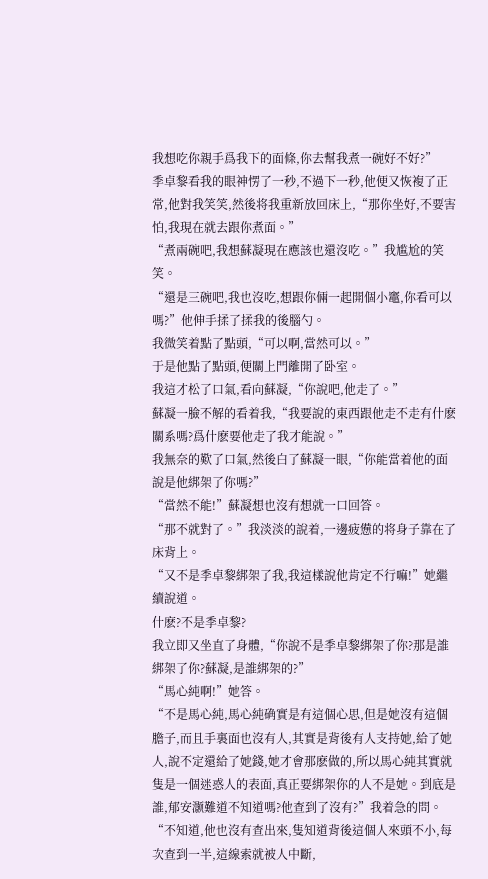我想吃你親手爲我下的面條,你去幫我煮一碗好不好?”
季卓黎看我的眼神愣了一秒,不過下一秒,他便又恢複了正常,他對我笑笑,然後将我重新放回床上,“那你坐好,不要害怕,我現在就去跟你煮面。”
“煮兩碗吧,我想蘇凝現在應該也還沒吃。”我尴尬的笑笑。
“還是三碗吧,我也沒吃,想跟你倆一起開個小竈,你看可以嗎?”他伸手揉了揉我的後腦勺。
我微笑着點了點頭,“可以啊,當然可以。”
于是他點了點頭,便關上門離開了卧室。
我這才松了口氣,看向蘇凝,“你說吧,他走了。”
蘇凝一臉不解的看着我,“我要說的東西跟他走不走有什麽關系嗎?爲什麽要他走了我才能說。”
我無奈的歎了口氣,然後白了蘇凝一眼,“你能當着他的面說是他綁架了你嗎?”
“當然不能!”蘇凝想也沒有想就一口回答。
“那不就對了。”我淡淡的說着,一邊疲憊的将身子靠在了床背上。
“又不是季卓黎綁架了我,我這樣說他肯定不行嘛!”她繼續說道。
什麽?不是季卓黎?
我立即又坐直了身體,“你說不是季卓黎綁架了你?那是誰綁架了你?蘇凝,是誰綁架的?”
“馬心純啊!”她答。
“不是馬心純,馬心純确實是有這個心思,但是她沒有這個膽子,而且手裏面也沒有人,其實是背後有人支持她,給了她人,說不定還給了她錢,她才會那麽做的,所以馬心純其實就隻是一個迷惑人的表面,真正要綁架你的人不是她。到底是誰,郁安灏難道不知道嗎?他查到了沒有?”我着急的問。
“不知道,他也沒有查出來,隻知道背後這個人來頭不小,每次查到一半,這線索就被人中斷,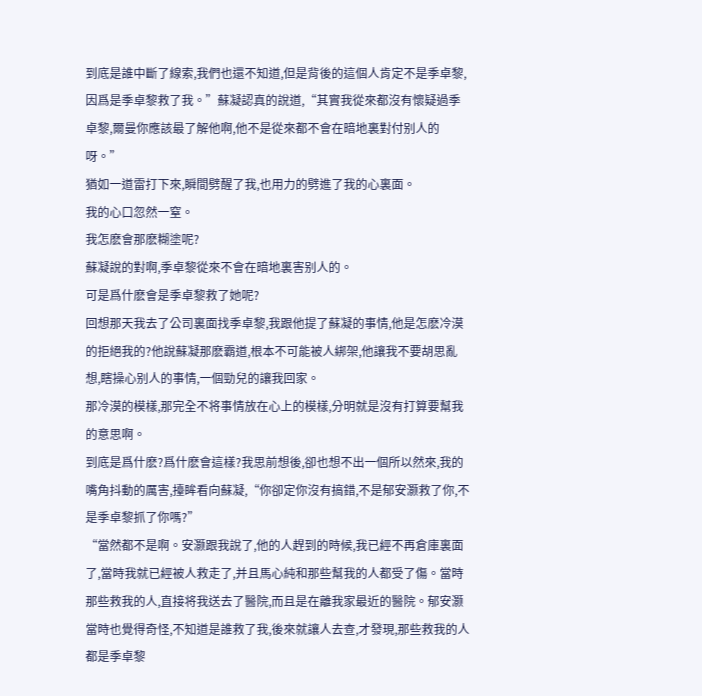到底是誰中斷了線索,我們也還不知道,但是背後的這個人肯定不是季卓黎,因爲是季卓黎救了我。”蘇凝認真的說道,“其實我從來都沒有懷疑過季卓黎,爾曼你應該最了解他啊,他不是從來都不會在暗地裏對付别人的呀。”
猶如一道雷打下來,瞬間劈醒了我,也用力的劈進了我的心裏面。
我的心口忽然一窒。
我怎麽會那麽糊塗呢?
蘇凝說的對啊,季卓黎從來不會在暗地裏害别人的。
可是爲什麽會是季卓黎救了她呢?
回想那天我去了公司裏面找季卓黎,我跟他提了蘇凝的事情,他是怎麽冷漠的拒絕我的?他說蘇凝那麽霸道,根本不可能被人綁架,他讓我不要胡思亂想,瞎操心别人的事情,一個勁兒的讓我回家。
那冷漠的模樣,那完全不将事情放在心上的模樣,分明就是沒有打算要幫我的意思啊。
到底是爲什麽?爲什麽會這樣?我思前想後,卻也想不出一個所以然來,我的嘴角抖動的厲害,擡眸看向蘇凝,“你卻定你沒有搞錯,不是郁安灏救了你,不是季卓黎抓了你嗎?”
“當然都不是啊。安灏跟我說了,他的人趕到的時候,我已經不再倉庫裏面了,當時我就已經被人救走了,并且馬心純和那些幫我的人都受了傷。當時那些救我的人,直接将我送去了醫院,而且是在離我家最近的醫院。郁安灏當時也覺得奇怪,不知道是誰救了我,後來就讓人去查,才發現,那些救我的人都是季卓黎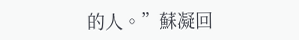的人。”蘇凝回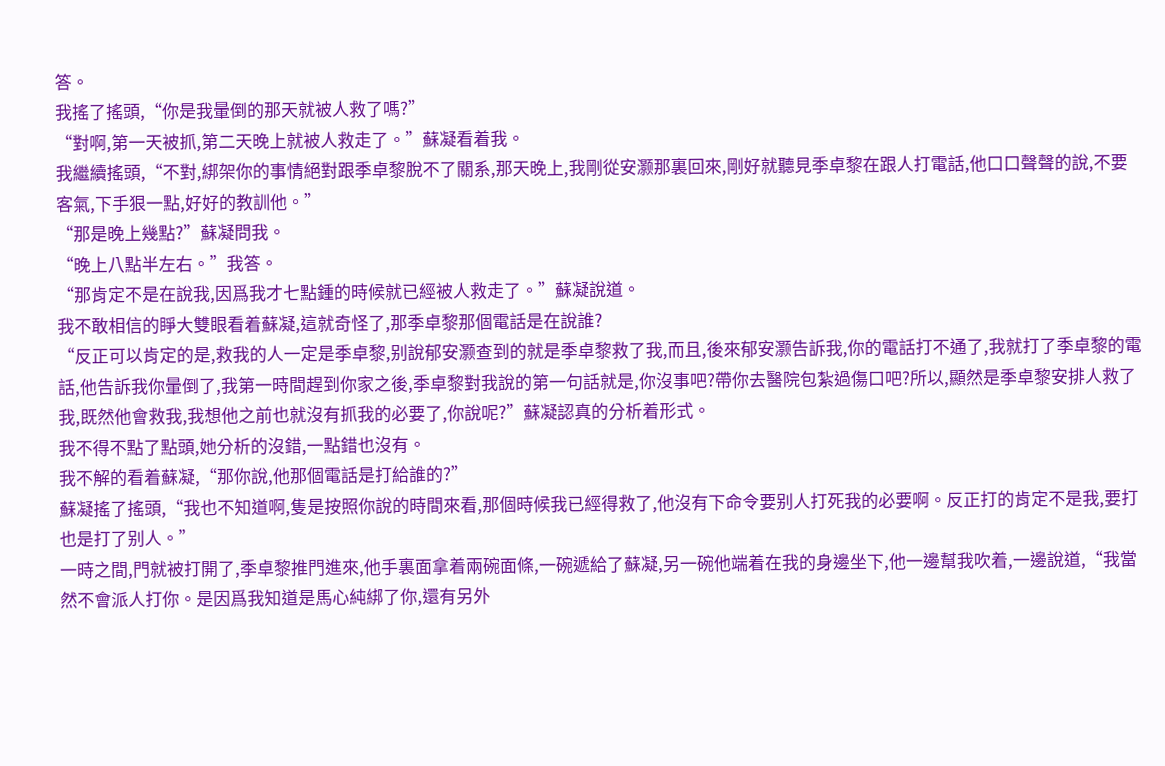答。
我搖了搖頭,“你是我暈倒的那天就被人救了嗎?”
“對啊,第一天被抓,第二天晚上就被人救走了。”蘇凝看着我。
我繼續搖頭,“不對,綁架你的事情絕對跟季卓黎脫不了關系,那天晚上,我剛從安灏那裏回來,剛好就聽見季卓黎在跟人打電話,他口口聲聲的說,不要客氣,下手狠一點,好好的教訓他。”
“那是晚上幾點?”蘇凝問我。
“晚上八點半左右。”我答。
“那肯定不是在說我,因爲我才七點鍾的時候就已經被人救走了。”蘇凝說道。
我不敢相信的睜大雙眼看着蘇凝,這就奇怪了,那季卓黎那個電話是在說誰?
“反正可以肯定的是,救我的人一定是季卓黎,别說郁安灏查到的就是季卓黎救了我,而且,後來郁安灏告訴我,你的電話打不通了,我就打了季卓黎的電話,他告訴我你暈倒了,我第一時間趕到你家之後,季卓黎對我說的第一句話就是,你沒事吧?帶你去醫院包紮過傷口吧?所以,顯然是季卓黎安排人救了我,既然他會救我,我想他之前也就沒有抓我的必要了,你說呢?”蘇凝認真的分析着形式。
我不得不點了點頭,她分析的沒錯,一點錯也沒有。
我不解的看着蘇凝,“那你說,他那個電話是打給誰的?”
蘇凝搖了搖頭,“我也不知道啊,隻是按照你說的時間來看,那個時候我已經得救了,他沒有下命令要别人打死我的必要啊。反正打的肯定不是我,要打也是打了别人。”
一時之間,門就被打開了,季卓黎推門進來,他手裏面拿着兩碗面條,一碗遞給了蘇凝,另一碗他端着在我的身邊坐下,他一邊幫我吹着,一邊說道,“我當然不會派人打你。是因爲我知道是馬心純綁了你,還有另外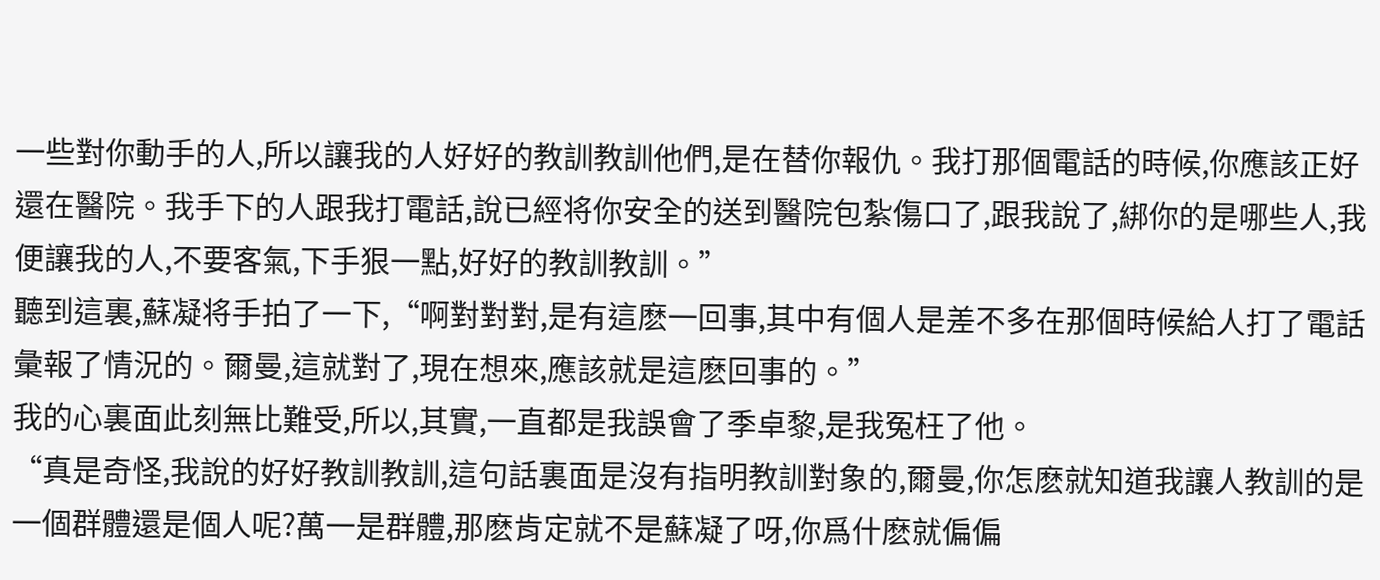一些對你動手的人,所以讓我的人好好的教訓教訓他們,是在替你報仇。我打那個電話的時候,你應該正好還在醫院。我手下的人跟我打電話,說已經将你安全的送到醫院包紮傷口了,跟我說了,綁你的是哪些人,我便讓我的人,不要客氣,下手狠一點,好好的教訓教訓。”
聽到這裏,蘇凝将手拍了一下,“啊對對對,是有這麽一回事,其中有個人是差不多在那個時候給人打了電話彙報了情況的。爾曼,這就對了,現在想來,應該就是這麽回事的。”
我的心裏面此刻無比難受,所以,其實,一直都是我誤會了季卓黎,是我冤枉了他。
“真是奇怪,我說的好好教訓教訓,這句話裏面是沒有指明教訓對象的,爾曼,你怎麽就知道我讓人教訓的是一個群體還是個人呢?萬一是群體,那麽肯定就不是蘇凝了呀,你爲什麽就偏偏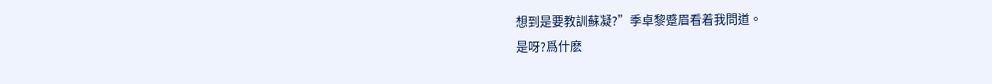想到是要教訓蘇凝?”季卓黎蹙眉看着我問道。
是呀?爲什麽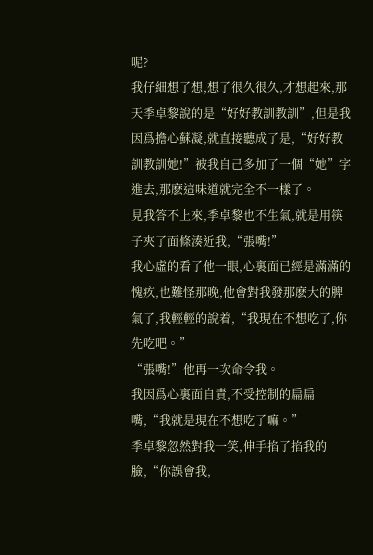呢?
我仔細想了想,想了很久很久,才想起來,那天季卓黎說的是“好好教訓教訓”,但是我因爲擔心蘇凝,就直接聽成了是,“好好教訓教訓她!”被我自己多加了一個“她”字進去,那麽這味道就完全不一樣了。
見我答不上來,季卓黎也不生氣,就是用筷子夾了面條湊近我,“張嘴!”
我心虛的看了他一眼,心裏面已經是滿滿的愧疚,也難怪那晚,他會對我發那麽大的脾氣了,我輕輕的說着,“我現在不想吃了,你先吃吧。”
“張嘴!”他再一次命令我。
我因爲心裏面自責,不受控制的扁扁嘴,“我就是現在不想吃了嘛。”
季卓黎忽然對我一笑,伸手掐了掐我的臉,“你誤會我,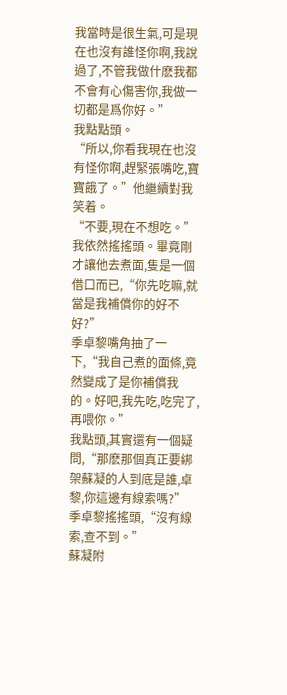我當時是很生氣,可是現在也沒有誰怪你啊,我說過了,不管我做什麽我都不會有心傷害你,我做一切都是爲你好。”
我點點頭。
“所以,你看我現在也沒有怪你啊,趕緊張嘴吃,寶寶餓了。”他繼續對我笑着。
“不要,現在不想吃。”我依然搖搖頭。畢竟剛才讓他去煮面,隻是一個借口而已,“你先吃嘛,就當是我補償你的好不好?”
季卓黎嘴角抽了一下,“我自己煮的面條,竟然變成了是你補償我的。好吧,我先吃,吃完了,再喂你。”
我點頭,其實還有一個疑問,“那麽那個真正要綁架蘇凝的人到底是誰,卓黎,你這邊有線索嗎?”
季卓黎搖搖頭,“沒有線索,查不到。”
蘇凝附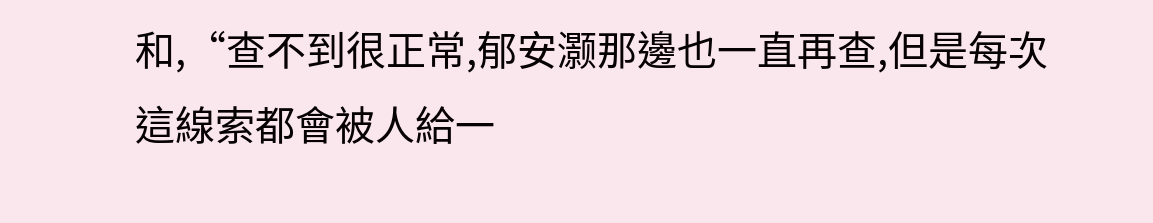和,“查不到很正常,郁安灏那邊也一直再查,但是每次這線索都會被人給一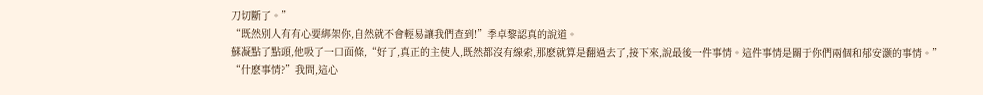刀切斷了。”
“既然别人有有心要綁架你,自然就不會輕易讓我們查到!”季卓黎認真的說道。
蘇凝點了點頭,他吸了一口面條,“好了,真正的主使人,既然都沒有線索,那麽就算是翻過去了,接下來,說最後一件事情。這件事情是關于你們兩個和郁安灏的事情。”
“什麽事情?”我問,這心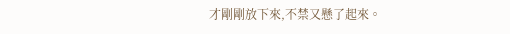才剛剛放下來,不禁又懸了起來。